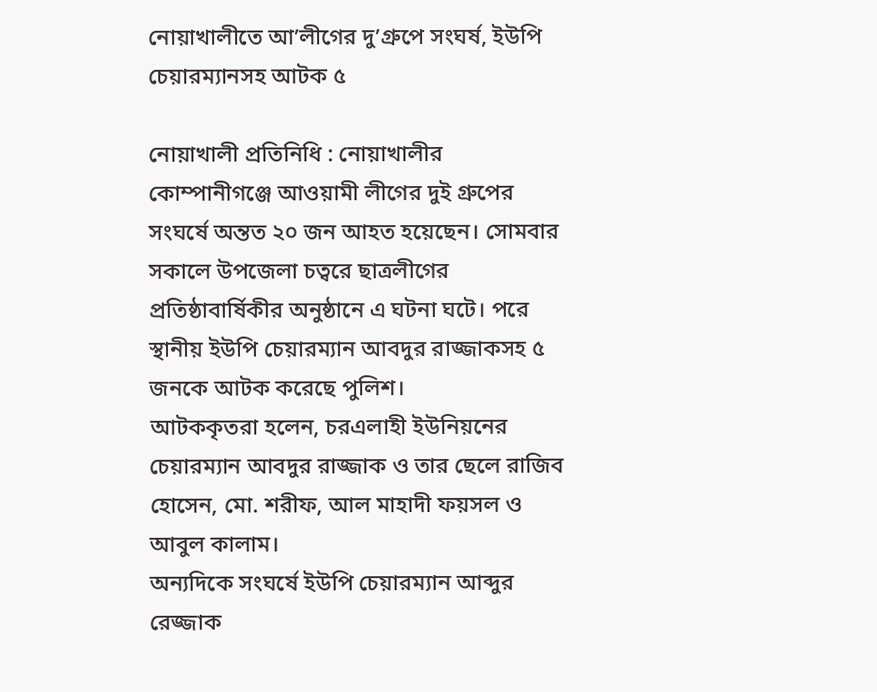নোয়াখালীতে আ’লীগের দু’গ্রুপে সংঘর্ষ, ইউপি চেয়ারম্যানসহ আটক ৫

নোয়াখালী প্রতিনিধি : নোয়াখালীর কোম্পানীগঞ্জে আওয়ামী লীগের দুই গ্রুপের সংঘর্ষে অন্তত ২০ জন আহত হয়েছেন। সোমবার সকালে উপজেলা চত্বরে ছাত্রলীগের প্রতিষ্ঠাবার্ষিকীর অনুষ্ঠানে এ ঘটনা ঘটে। পরে স্থানীয় ইউপি চেয়ারম্যান আবদুর রাজ্জাকসহ ৫ জনকে আটক করেছে পুলিশ।
আটককৃতরা হলেন, চরএলাহী ইউনিয়নের চেয়ারম্যান আবদুর রাজ্জাক ও তার ছেলে রাজিব হোসেন, মো. শরীফ, আল মাহাদী ফয়সল ও আবুল কালাম।
অন্যদিকে সংঘর্ষে ইউপি চেয়ারম্যান আব্দুর রেজ্জাক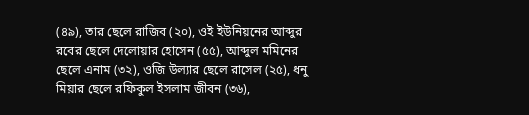(৪৯), তার ছেলে রাজিব (২০), ওই ইউনিয়নের আব্দুর রবের ছেলে দেলোয়ার হোসেন (৫৫), আব্দুল মমিনের ছেলে এনাম (৩২), ওজি উল্যার ছেলে রাসেল (২৫), ধনু মিয়ার ছেলে রফিকুল ইসলাম জীবন (৩৬),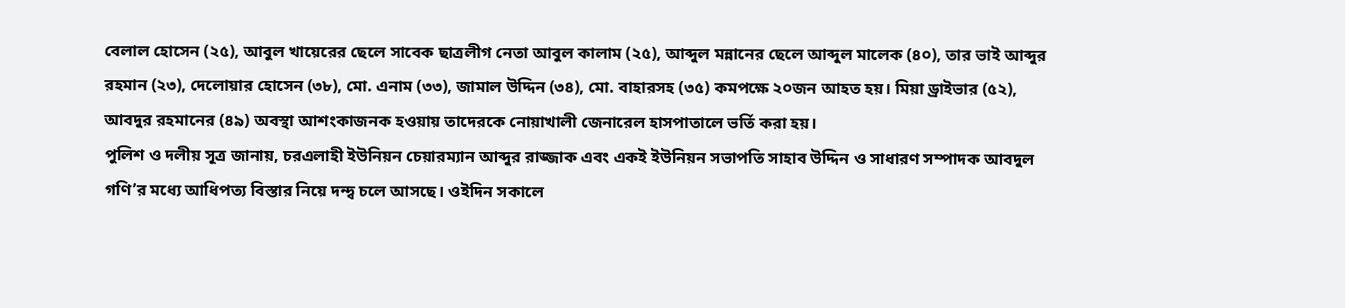বেলাল হোসেন (২৫), আবুল খায়েরের ছেলে সাবেক ছাত্রলীগ নেতা আবুল কালাম (২৫), আব্দুল মন্নানের ছেলে আব্দুল মালেক (৪০), তার ভাই আব্দুর রহমান (২৩), দেলোয়ার হোসেন (৩৮), মো. এনাম (৩৩), জামাল উদ্দিন (৩৪), মো. বাহারসহ (৩৫) কমপক্ষে ২০জন আহত হয়। মিয়া ড্রাইভার (৫২), আবদুর রহমানের (৪৯) অবস্থা আশংকাজনক হওয়ায় তাদেরকে নোয়াখালী জেনারেল হাসপাতালে ভর্তি করা হয়।
পুলিশ ও দলীয় সূত্র জানায়, চরএলাহী ইউনিয়ন চেয়ারম্যান আব্দুর রাজ্জাক এবং একই ইউনিয়ন সভাপতি সাহাব উদ্দিন ও সাধারণ সম্পাদক আবদুল গণি’র মধ্যে আধিপত্য বিস্তার নিয়ে দন্দ্ব চলে আসছে। ওইদিন সকালে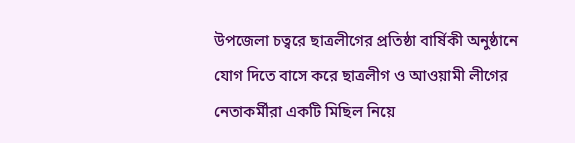উপজেলা চত্বরে ছাত্রলীগের প্রতিষ্ঠা বার্ষিকী অনুষ্ঠানে যোগ দিতে বাসে করে ছাত্রলীগ ও আওয়ামী লীগের নেতাকর্মীরা একটি মিছিল নিয়ে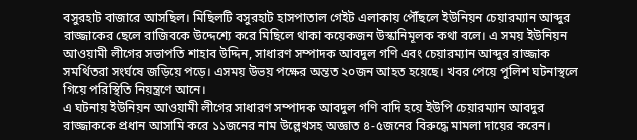বসুরহাট বাজারে আসছিল। মিছিলটি বসুরহাট হাসপাতাল গেইট এলাকায় পৌঁছলে ইউনিয়ন চেয়ারম্যান আব্দুর রাজ্জাকের ছেলে রাজিবকে উদ্দেশ্যে করে মিছিলে থাকা কয়েকজন উস্কানিমূলক কথা বলে। এ সময় ইউনিয়ন আওয়ামী লীগের সভাপতি শাহাব উদ্দিন, সাধারণ সম্পাদক আবদুল গণি এবং চেয়ারম্যান আব্দুর রাজ্জাক সমর্থিতরা সংর্ঘষে জড়িয়ে পড়ে। এসময় উভয় পক্ষের অন্তত ২০জন আহত হয়েছে। খবর পেয়ে পুলিশ ঘটনাস্থলে গিয়ে পরিস্থিতি নিয়ন্ত্রণে আনে।
এ ঘটনায় ইউনিয়ন আওয়ামী লীগের সাধারণ সম্পাদক আবদুল গণি বাদি হয়ে ইউপি চেয়ারম্যান আবদুর রাজ্জাককে প্রধান আসামি করে ১১জনের নাম উল্লেখসহ অজ্ঞাত ৪-৫জনের বিরুদ্ধে মামলা দায়ের করেন।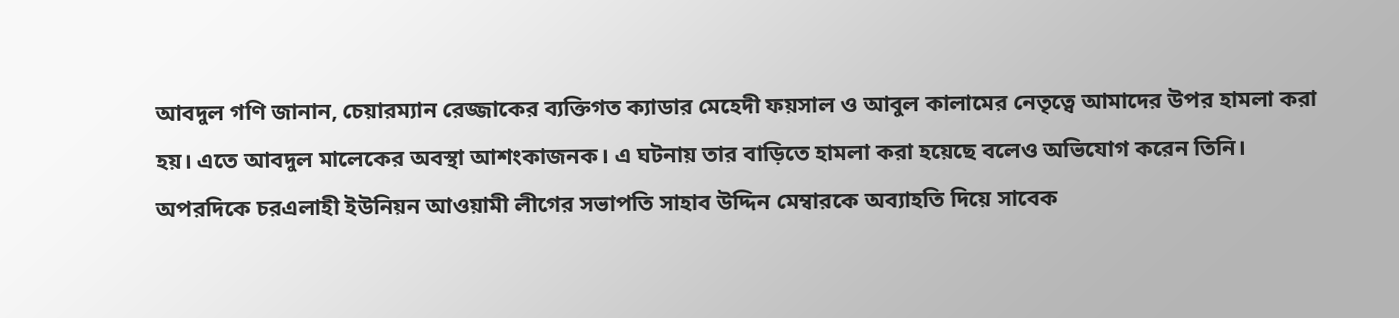আবদুল গণি জানান, চেয়ারম্যান রেজ্জাকের ব্যক্তিগত ক্যাডার মেহেদী ফয়সাল ও আবুল কালামের নেতৃত্বে আমাদের উপর হামলা করা হয়। এতে আবদুল মালেকের অবস্থা আশংকাজনক। এ ঘটনায় তার বাড়িতে হামলা করা হয়েছে বলেও অভিযোগ করেন তিনি।
অপরদিকে চরএলাহী ইউনিয়ন আওয়ামী লীগের সভাপতি সাহাব উদ্দিন মেম্বারকে অব্যাহতি দিয়ে সাবেক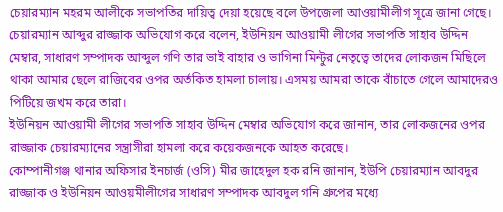চেয়ারম্যান মহরম আলীকে সভাপতির দায়িত্ব দেয়া হয়েছে বলে উপজেলা আওয়ামীলীগ সূত্রে জানা গেছে।
চেয়ারম্যান আব্দুর রাজ্জাক অভিযোগ করে বলেন, ইউনিয়ন আওয়ামী লীগের সভাপতি সাহাব উদ্দিন মেম্বার, সাধারণ সম্পাদক আব্দুল গণি তার ভাই বাহার ও ভাগিনা মিন্টুর নেতৃত্বে তাদের লোকজন মিছিলে থাকা আমার ছেলে রাজিবের ওপর অর্তকিত হামলা চালায়। এসময় আমরা তাকে বাঁচাতে গেলে আমাদেরও পিটিয়ে জখম করে তারা।
ইউনিয়ন আওয়ামী লীগের সভাপতি সাহাব উদ্দিন মেম্বার অভিযোগ করে জানান, তার লোকজনের ওপর রাজ্জাক চেয়ারম্যানের সন্ত্রাসীরা হামলা করে কয়েকজনকে আহত করেছে।
কোম্পানীগঞ্জ থানার অফিসার ইনচার্জ (ওসি) মীর জাহেদুল হক রনি জানান, ইউপি চেয়ারম্যান আবদুর রাজ্জাক ও ইউনিয়ন আওয়মীলীগের সাধারণ সম্পাদক আবদুল গনি গ্রুপের মধ্যে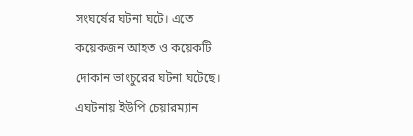সংঘর্ষের ঘটনা ঘটে। এতে কয়েকজন আহত ও কয়েকটি দোকান ভাংচুরের ঘটনা ঘটেছে। এঘটনায় ইউপি চেয়ারম্যান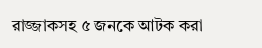রাজ্জাকসহ ৫ জনকে আটক করা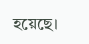হয়েছে।